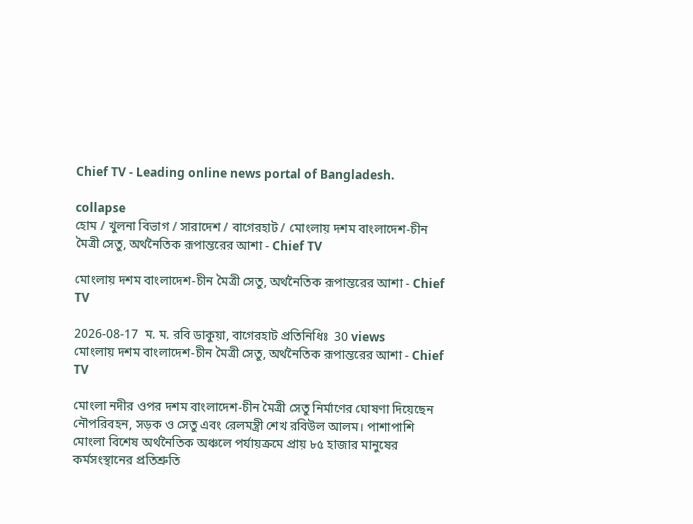Chief TV - Leading online news portal of Bangladesh.

collapse
হোম / খুলনা বিভাগ / সারাদেশ / বাগেরহাট / মোংলায় দশম বাংলাদেশ-চীন মৈত্রী সেতু, অর্থনৈতিক রূপান্তরের আশা - Chief TV

মোংলায় দশম বাংলাদেশ-চীন মৈত্রী সেতু, অর্থনৈতিক রূপান্তরের আশা - Chief TV

2026-08-17  ম. ম. রবি ডাকুয়া, বাগেরহাট প্রতিনিধিঃ  30 views
মোংলায় দশম বাংলাদেশ-চীন মৈত্রী সেতু, অর্থনৈতিক রূপান্তরের আশা - Chief TV

মোংলা নদীর ওপর দশম বাংলাদেশ-চীন মৈত্রী সেতু নির্মাণের ঘোষণা দিয়েছেন নৌপরিবহন, সড়ক ও সেতু এবং রেলমন্ত্রী শেখ রবিউল আলম। পাশাপাশি মোংলা বিশেষ অর্থনৈতিক অঞ্চলে পর্যায়ক্রমে প্রায় ৮৫ হাজার মানুষের কর্মসংস্থানের প্রতিশ্রুতি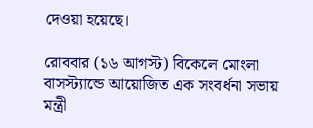দেওয়া হয়েছে।

রোববার (১৬ আগস্ট) বিকেলে মোংলা বাসস্ট্যান্ডে আয়োজিত এক সংবর্ধনা সভায় মন্ত্রী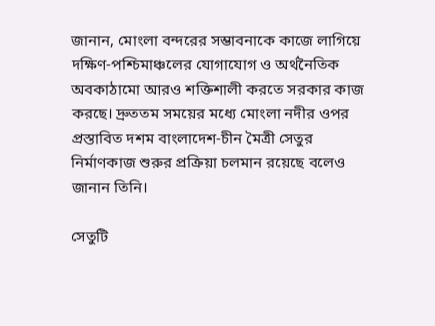জানান, মোংলা বন্দরের সম্ভাবনাকে কাজে লাগিয়ে দক্ষিণ-পশ্চিমাঞ্চলের যোগাযোগ ও অর্থনৈতিক অবকাঠামো আরও শক্তিশালী করতে সরকার কাজ করছে। দ্রুততম সময়ের মধ্যে মোংলা নদীর ওপর প্রস্তাবিত দশম বাংলাদেশ-চীন মৈত্রী সেতুর নির্মাণকাজ শুরুর প্রক্রিয়া চলমান রয়েছে বলেও জানান তিনি।

সেতুটি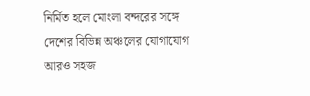নির্মিত হলে মোংলা বন্দরের সঙ্গে দেশের বিভিন্ন অঞ্চলের যোগাযোগ আরও সহজ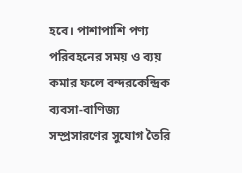হবে। পাশাপাশি পণ্য পরিবহনের সময় ও ব্যয় কমার ফলে বন্দরকেন্দ্রিক ব্যবসা-বাণিজ্য সম্প্রসারণের সুযোগ তৈরি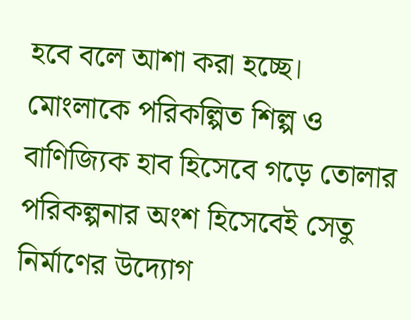হবে বলে আশা করা হচ্ছে। মোংলাকে পরিকল্পিত শিল্প ও বাণিজ্যিক হাব হিসেবে গড়ে তোলার পরিকল্পনার অংশ হিসেবেই সেতু নির্মাণের উদ্যোগ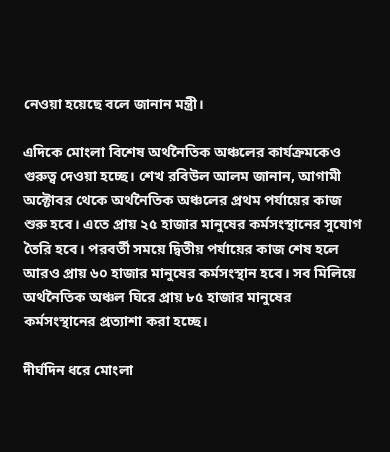নেওয়া হয়েছে বলে জানান মন্ত্রী।

এদিকে মোংলা বিশেষ অর্থনৈতিক অঞ্চলের কার্যক্রমকেও গুরুত্ব দেওয়া হচ্ছে। শেখ রবিউল আলম জানান, আগামী অক্টোবর থেকে অর্থনৈতিক অঞ্চলের প্রথম পর্যায়ের কাজ শুরু হবে। এতে প্রায় ২৫ হাজার মানুষের কর্মসংস্থানের সুযোগ তৈরি হবে। পরবর্তী সময়ে দ্বিতীয় পর্যায়ের কাজ শেষ হলে আরও প্রায় ৬০ হাজার মানুষের কর্মসংস্থান হবে। সব মিলিয়ে অর্থনৈতিক অঞ্চল ঘিরে প্রায় ৮৫ হাজার মানুষের কর্মসংস্থানের প্রত্যাশা করা হচ্ছে।

দীর্ঘদিন ধরে মোংলা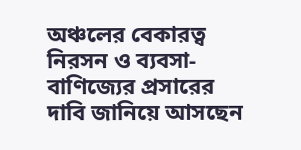অঞ্চলের বেকারত্ব নিরসন ও ব্যবসা-বাণিজ্যের প্রসারের দাবি জানিয়ে আসছেন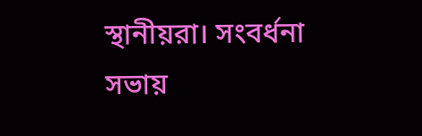স্থানীয়রা। সংবর্ধনা সভায়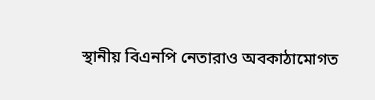স্থানীয় বিএনপি নেতারাও অবকাঠামোগত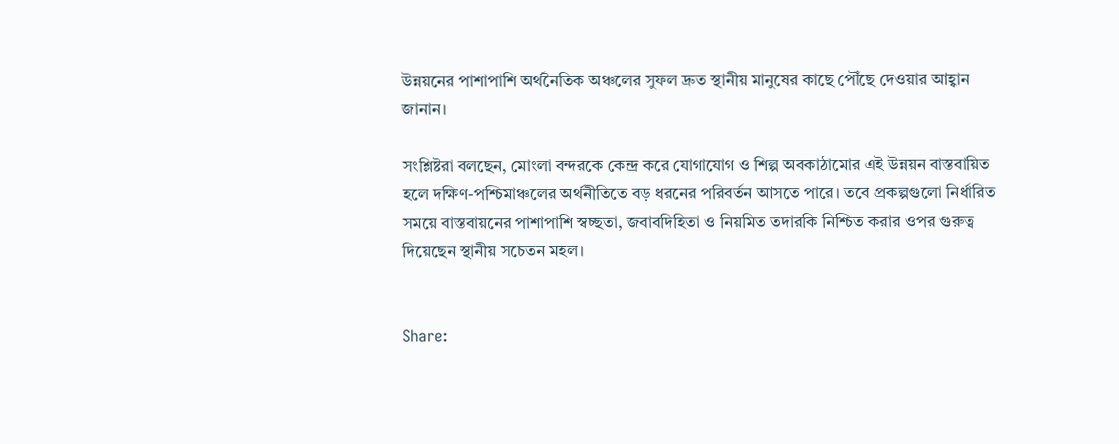উন্নয়নের পাশাপাশি অর্থনৈতিক অঞ্চলের সুফল দ্রুত স্থানীয় মানুষের কাছে পৌঁছে দেওয়ার আহ্বান জানান।

সংশ্লিষ্টরা বলছেন, মোংলা বন্দরকে কেন্দ্র করে যোগাযোগ ও শিল্প অবকাঠামোর এই উন্নয়ন বাস্তবায়িত হলে দক্ষিণ-পশ্চিমাঞ্চলের অর্থনীতিতে বড় ধরনের পরিবর্তন আসতে পারে। তবে প্রকল্পগুলো নির্ধারিত সময়ে বাস্তবায়নের পাশাপাশি স্বচ্ছতা, জবাবদিহিতা ও নিয়মিত তদারকি নিশ্চিত করার ওপর গুরুত্ব দিয়েছেন স্থানীয় সচেতন মহল।


Share: